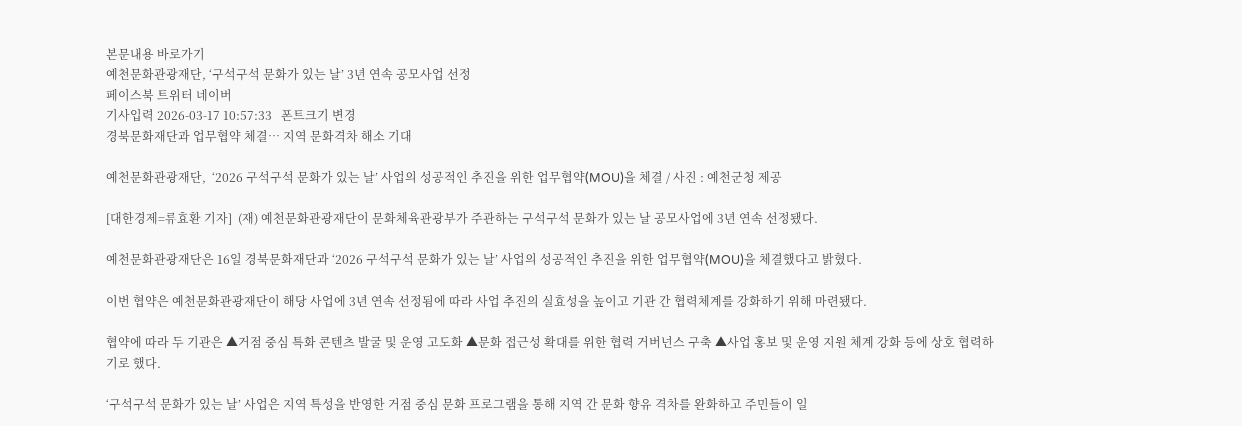본문내용 바로가기
예천문화관광재단, ‘구석구석 문화가 있는 날’ 3년 연속 공모사업 선정
페이스북 트위터 네이버
기사입력 2026-03-17 10:57:33   폰트크기 변경
경북문화재단과 업무협약 체결… 지역 문화격차 해소 기대

예천문화관광재단,  ‘2026 구석구석 문화가 있는 날’ 사업의 성공적인 추진을 위한 업무협약(MOU)을 체결 / 사진 : 예천군청 제공

[대한경제=류효환 기자]  (재) 예천문화관광재단이 문화체육관광부가 주관하는 구석구석 문화가 있는 날 공모사업에 3년 연속 선정됐다.

예천문화관광재단은 16일 경북문화재단과 ‘2026 구석구석 문화가 있는 날’ 사업의 성공적인 추진을 위한 업무협약(MOU)을 체결했다고 밝혔다.

이번 협약은 예천문화관광재단이 해당 사업에 3년 연속 선정됨에 따라 사업 추진의 실효성을 높이고 기관 간 협력체계를 강화하기 위해 마련됐다.

협약에 따라 두 기관은 ▲거점 중심 특화 콘텐츠 발굴 및 운영 고도화 ▲문화 접근성 확대를 위한 협력 거버넌스 구축 ▲사업 홍보 및 운영 지원 체계 강화 등에 상호 협력하기로 했다.

‘구석구석 문화가 있는 날’ 사업은 지역 특성을 반영한 거점 중심 문화 프로그램을 통해 지역 간 문화 향유 격차를 완화하고 주민들이 일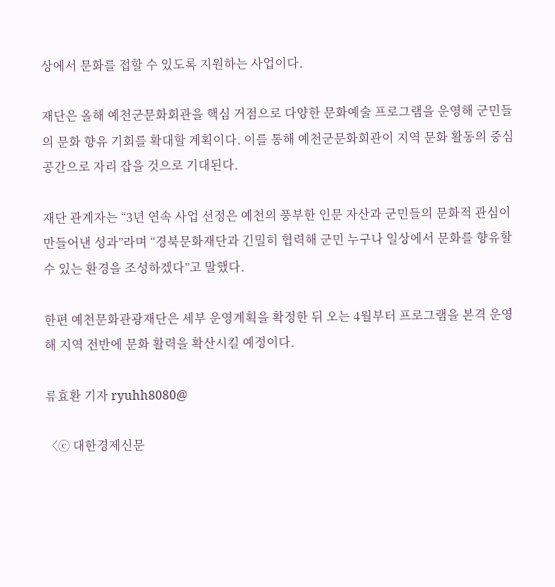상에서 문화를 접할 수 있도록 지원하는 사업이다.

재단은 올해 예천군문화회관을 핵심 거점으로 다양한 문화예술 프로그램을 운영해 군민들의 문화 향유 기회를 확대할 계획이다. 이를 통해 예천군문화회관이 지역 문화 활동의 중심 공간으로 자리 잡을 것으로 기대된다.

재단 관계자는 “3년 연속 사업 선정은 예천의 풍부한 인문 자산과 군민들의 문화적 관심이 만들어낸 성과”라며 “경북문화재단과 긴밀히 협력해 군민 누구나 일상에서 문화를 향유할 수 있는 환경을 조성하겠다”고 말했다.

한편 예천문화관광재단은 세부 운영계획을 확정한 뒤 오는 4월부터 프로그램을 본격 운영해 지역 전반에 문화 활력을 확산시킬 예정이다.

류효환 기자 ryuhh8080@

〈ⓒ 대한경제신문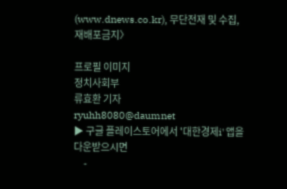(www.dnews.co.kr), 무단전재 및 수집, 재배포금지〉

프로필 이미지
정치사회부
류효환 기자
ryuhh8080@daumnet
▶ 구글 플레이스토어에서 '대한경제i' 앱을 다운받으시면
     -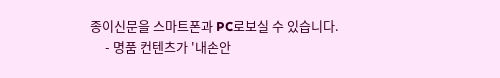종이신문을 스마트폰과 PC로보실 수 있습니다.
     - 명품 컨텐츠가 '내손안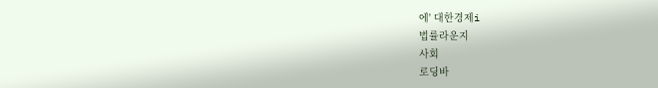에' 대한경제i
법률라운지
사회
로딩바